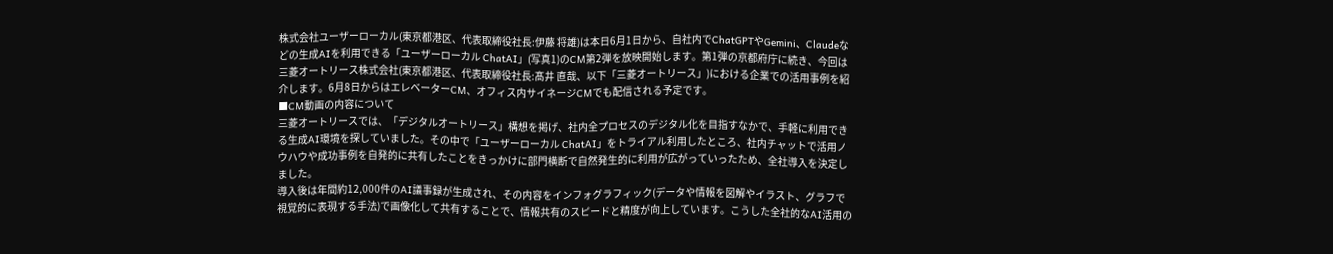株式会社ユーザーローカル(東京都港区、代表取締役社長:伊藤 将雄)は本日6月1日から、自社内でChatGPTやGemini、Claudeなどの生成AIを利用できる「ユーザーローカル ChatAI」(写真1)のCM第2弾を放映開始します。第1弾の京都府庁に続き、今回は三菱オートリース株式会社(東京都港区、代表取締役社長:髙井 直哉、以下「三菱オートリース」)における企業での活用事例を紹介します。6月8日からはエレベーターCM、オフィス内サイネージCMでも配信される予定です。
■CM動画の内容について
三菱オートリースでは、「デジタルオートリース」構想を掲げ、社内全プロセスのデジタル化を⽬指すなかで、手軽に利用できる生成AI環境を探していました。その中で「ユーザーローカル ChatAI」をトライアル利用したところ、社内チャットで活用ノウハウや成功事例を自発的に共有したことをきっかけに部門横断で⾃然発⽣的に利用が広がっていったため、全社導入を決定しました。
導入後は年間約12,000件のAI議事録が生成され、その内容をインフォグラフィック(データや情報を図解やイラスト、グラフで視覚的に表現する手法)で画像化して共有することで、情報共有のスピードと精度が向上しています。こうした全社的なAI活⽤の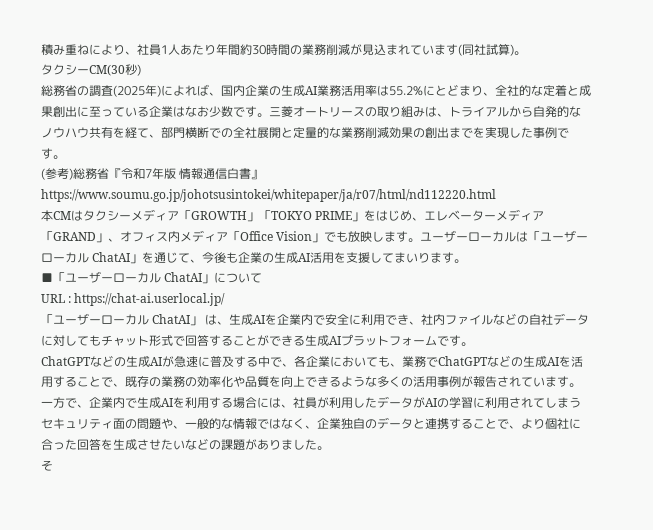積み重ねにより、社員1⼈あたり年間約30時間の業務削減が見込まれています(同社試算)。
タクシーCM(30秒)
総務省の調査(2025年)によれば、国内企業の生成AI業務活用率は55.2%にとどまり、全社的な定着と成果創出に至っている企業はなお少数です。三菱オートリースの取り組みは、トライアルから自発的なノウハウ共有を経て、部門横断での全社展開と定量的な業務削減効果の創出までを実現した事例です。
(参考)総務省『令和7年版 情報通信白書』
https://www.soumu.go.jp/johotsusintokei/whitepaper/ja/r07/html/nd112220.html
本CMはタクシーメディア「GROWTH」「TOKYO PRIME」をはじめ、エレベーターメディア「GRAND」、オフィス内メディア「Office Vision」でも放映します。ユーザーローカルは「ユーザーローカル ChatAI」を通じて、今後も企業の生成AI活用を支援してまいります。
■「ユーザーローカル ChatAI」について
URL : https://chat-ai.userlocal.jp/
「ユーザーローカル ChatAI」 は、生成AIを企業内で安全に利用でき、社内ファイルなどの自社データに対してもチャット形式で回答することができる生成AIプラットフォームです。
ChatGPTなどの生成AIが急速に普及する中で、各企業においても、業務でChatGPTなどの生成AIを活用することで、既存の業務の効率化や品質を向上できるような多くの活用事例が報告されています。一方で、企業内で生成AIを利用する場合には、社員が利用したデータがAIの学習に利用されてしまうセキュリティ面の問題や、一般的な情報ではなく、企業独自のデータと連携することで、より個社に合った回答を生成させたいなどの課題がありました。
そ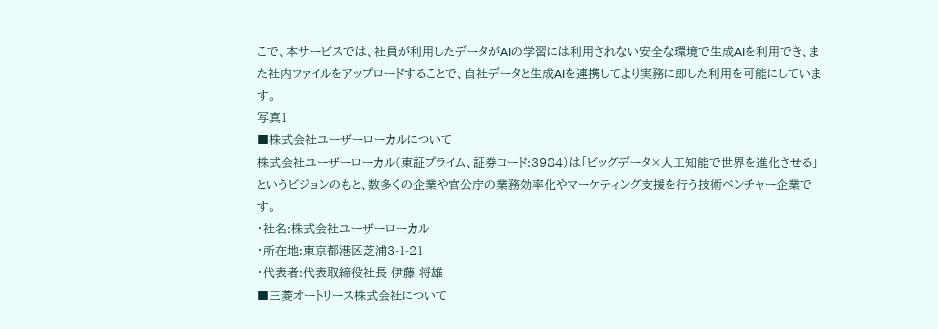こで、本サービスでは、社員が利用したデータがAIの学習には利用されない安全な環境で生成AIを利用でき、また社内ファイルをアップロードすることで、自社データと生成AIを連携してより実務に即した利用を可能にしています。
写真1
■株式会社ユーザーローカルについて
株式会社ユーザーローカル(東証プライム、証券コード:3984)は「ビッグデータ×人工知能で世界を進化させる」というビジョンのもと、数多くの企業や官公庁の業務効率化やマーケティング支援を行う技術ベンチャー企業です。
・社名:株式会社ユーザーローカル
・所在地:東京都港区芝浦3-1-21
・代表者:代表取締役社長 伊藤 将雄
■三菱オートリース株式会社について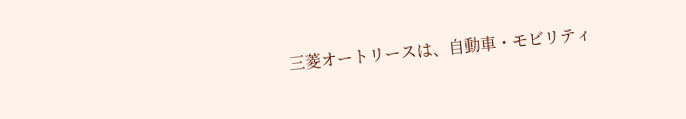三菱オートリースは、自動車・モビリティ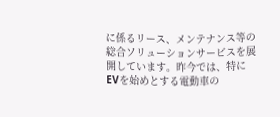に係るリース、メンテナンス等の総合ソリューションサービスを展開しています。昨今では、特にEVを始めとする電動車の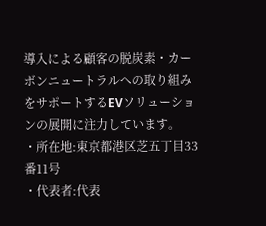導入による顧客の脱炭素・カーボンニュートラルへの取り組みをサポートするEVソリューションの展開に注力しています。
・所在地:東京都港区芝五丁目33番11号
・代表者:代表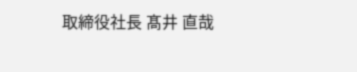取締役社長 髙井 直哉